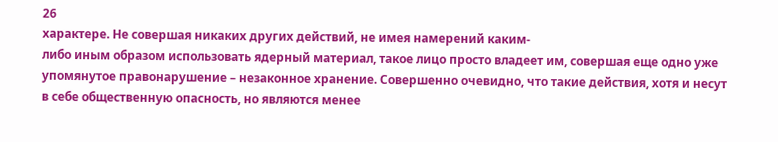26
характере. Не совершая никаких других действий, не имея намерений каким-
либо иным образом использовать ядерный материал, такое лицо просто владеет им, совершая еще одно уже упомянутое правонарушение – незаконное хранение. Совершенно очевидно, что такие действия, хотя и несут в себе общественную опасность, но являются менее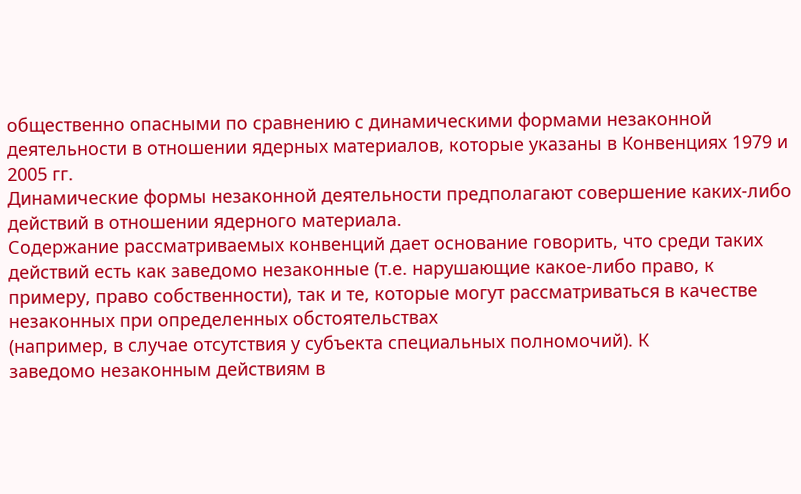общественно опасными по сравнению с динамическими формами незаконной деятельности в отношении ядерных материалов, которые указаны в Конвенциях 1979 и 2005 гг.
Динамические формы незаконной деятельности предполагают совершение каких-либо действий в отношении ядерного материала.
Содержание рассматриваемых конвенций дает основание говорить, что среди таких действий есть как заведомо незаконные (т.е. нарушающие какое-либо право, к примеру, право собственности), так и те, которые могут рассматриваться в качестве незаконных при определенных обстоятельствах
(например, в случае отсутствия у субъекта специальных полномочий). К
заведомо незаконным действиям в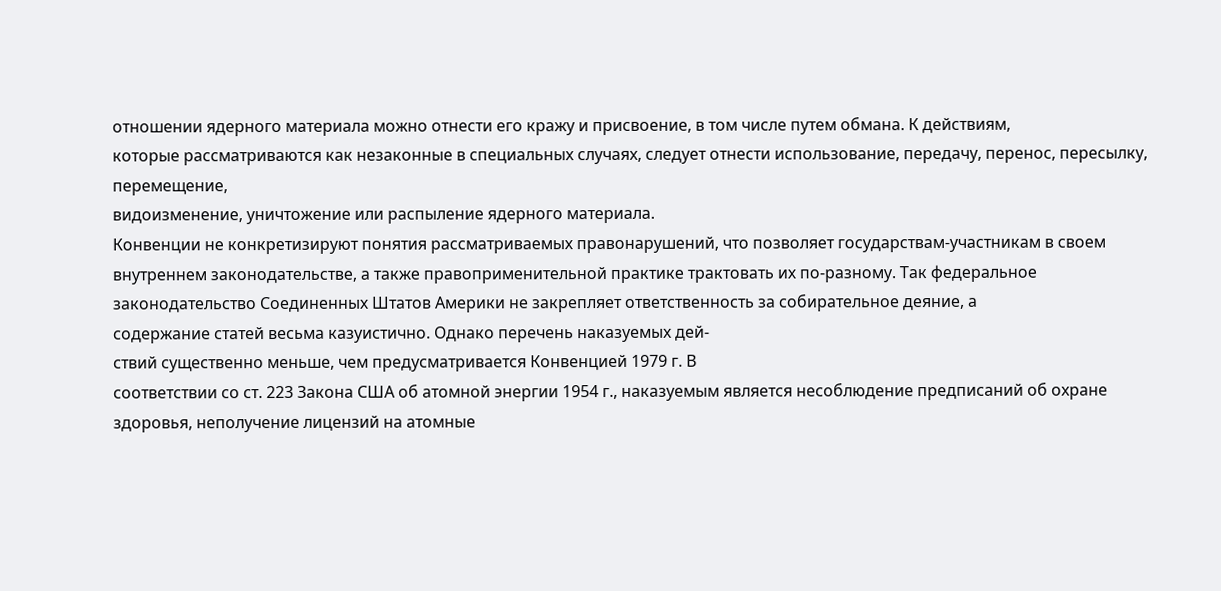отношении ядерного материала можно отнести его кражу и присвоение, в том числе путем обмана. К действиям,
которые рассматриваются как незаконные в специальных случаях, следует отнести использование, передачу, перенос, пересылку, перемещение,
видоизменение, уничтожение или распыление ядерного материала.
Конвенции не конкретизируют понятия рассматриваемых правонарушений, что позволяет государствам-участникам в своем внутреннем законодательстве, а также правоприменительной практике трактовать их по-разному. Так федеральное законодательство Соединенных Штатов Америки не закрепляет ответственность за собирательное деяние, а
содержание статей весьма казуистично. Однако перечень наказуемых дей-
ствий существенно меньше, чем предусматривается Конвенцией 1979 г. В
соответствии со ст. 223 Закона США об атомной энергии 1954 г., наказуемым является несоблюдение предписаний об охране здоровья, неполучение лицензий на атомные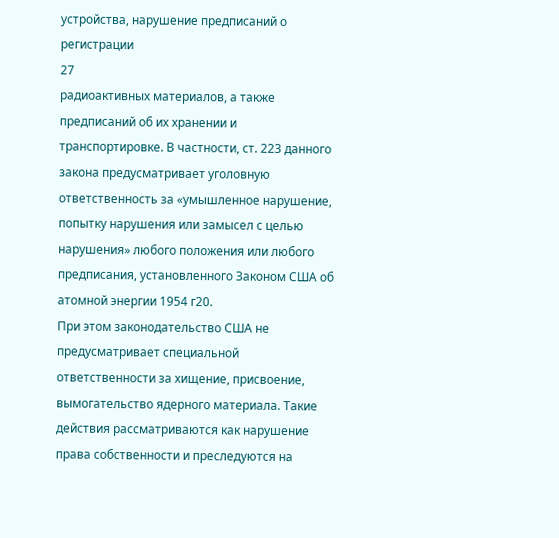устройства, нарушение предписаний о регистрации
27
радиоактивных материалов, а также предписаний об их хранении и транспортировке. В частности, ст. 223 данного закона предусматривает уголовную ответственность за «умышленное нарушение, попытку нарушения или замысел с целью нарушения» любого положения или любого предписания, установленного Законом США об атомной энергии 1954 г20.
При этом законодательство США не предусматривает специальной ответственности за хищение, присвоение, вымогательство ядерного материала. Такие действия рассматриваются как нарушение права собственности и преследуются на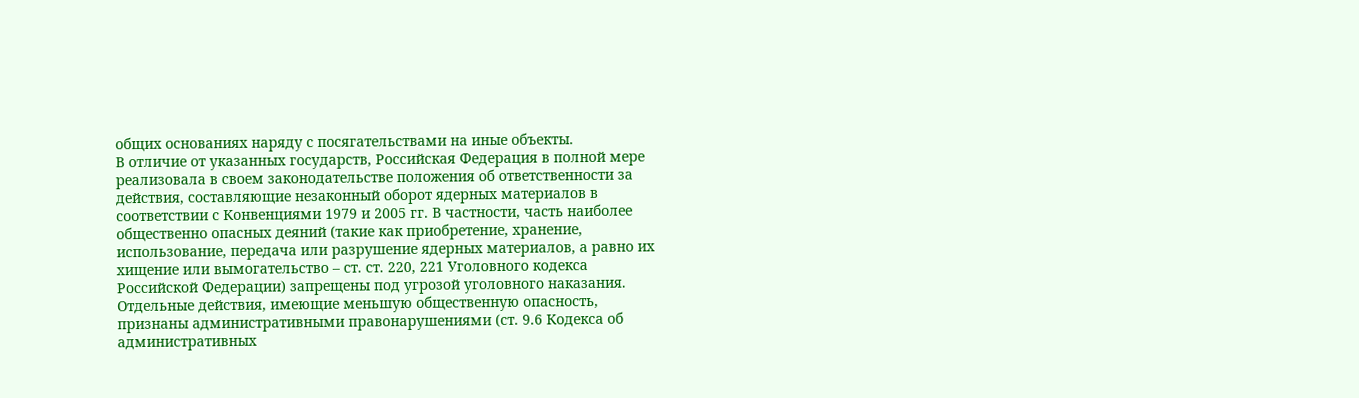общих основаниях наряду с посягательствами на иные объекты.
В отличие от указанных государств, Российская Федерация в полной мере реализовала в своем законодательстве положения об ответственности за действия, составляющие незаконный оборот ядерных материалов в соответствии с Конвенциями 1979 и 2005 гг. В частности, часть наиболее общественно опасных деяний (такие как приобретение, хранение,
использование, передача или разрушение ядерных материалов, а равно их хищение или вымогательство – ст. ст. 220, 221 Уголовного кодекса Российской Федерации) запрещены под угрозой уголовного наказания.
Отдельные действия, имеющие меньшую общественную опасность,
признаны административными правонарушениями (ст. 9.6 Кодекса об административных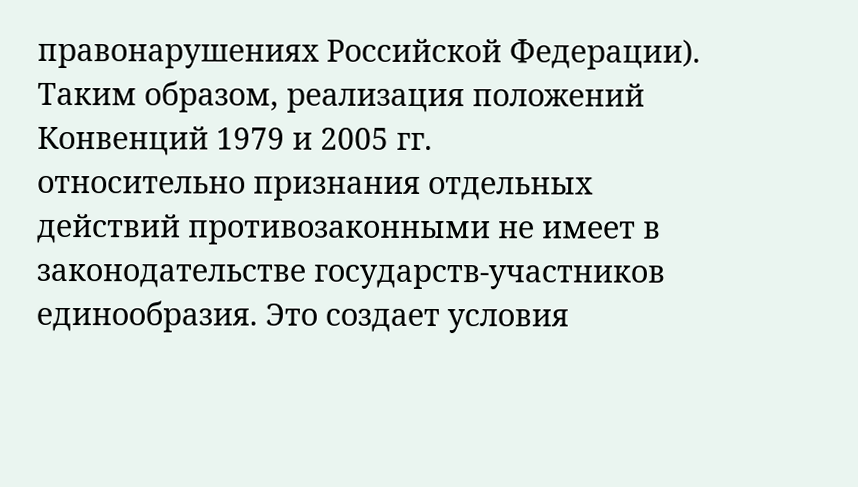правонарушениях Российской Федерации).
Таким образом, реализация положений Конвенций 1979 и 2005 гг.
относительно признания отдельных действий противозаконными не имеет в законодательстве государств-участников единообразия. Это создает условия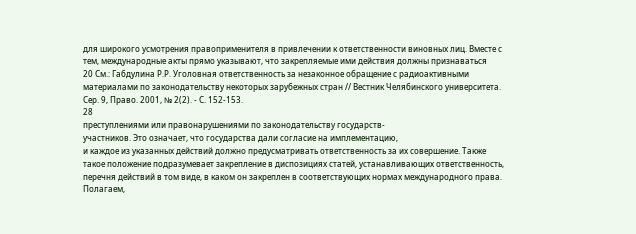для широкого усмотрения правоприменителя в привлечении к ответственности виновных лиц. Вместе с тем, международные акты прямо указывают, что закрепляемые ими действия должны признаваться
20 См.: Габдулина Р.Р. Уголовная ответственность за незаконное обращение с радиоактивными материалами по законодательству некоторых зарубежных стран // Вестник Челябинского университета. Сер. 9, Право. 2001, № 2(2). - С. 152-153.
28
преступлениями или правонарушениями по законодательству государств-
участников. Это означает, что государства дали согласие на имплементацию,
и каждое из указанных действий должно предусматривать ответственность за их совершение. Также такое положение подразумевает закрепление в диспозициях статей, устанавливающих ответственность, перечня действий в том виде, в каком он закреплен в соответствующих нормах международного права.
Полагаем,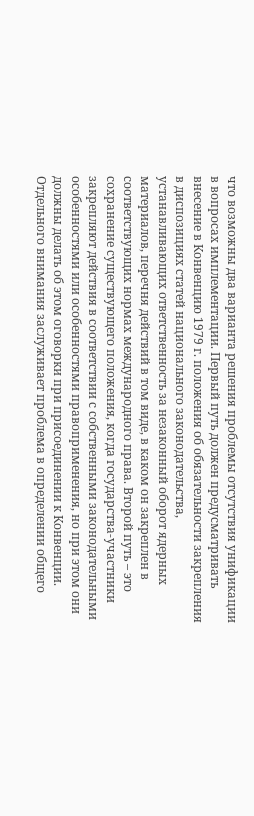что возможны два варианта решения проблемы отсутствия унификации в вопросах имплементации. Первый путь должен предусматривать внесение в Конвенцию 1979 г. положения об обязательности закрепления в диспозициях статей национального законодательства, устанавливающих ответственность за незаконный оборот ядерных материалов, перечня действий в том виде, в каком он закреплен в соответствующих нормах международного права. Второй путь – это сохранение существующего положения, когда государства-участники закрепляют действия в соответствии с собственными законодательными особенностями или особенностями правоприменения, но при этом они должны делать об этом оговорки при присоединении к Конвенции.
Отдельного внимания заслуживает проблема в определении общего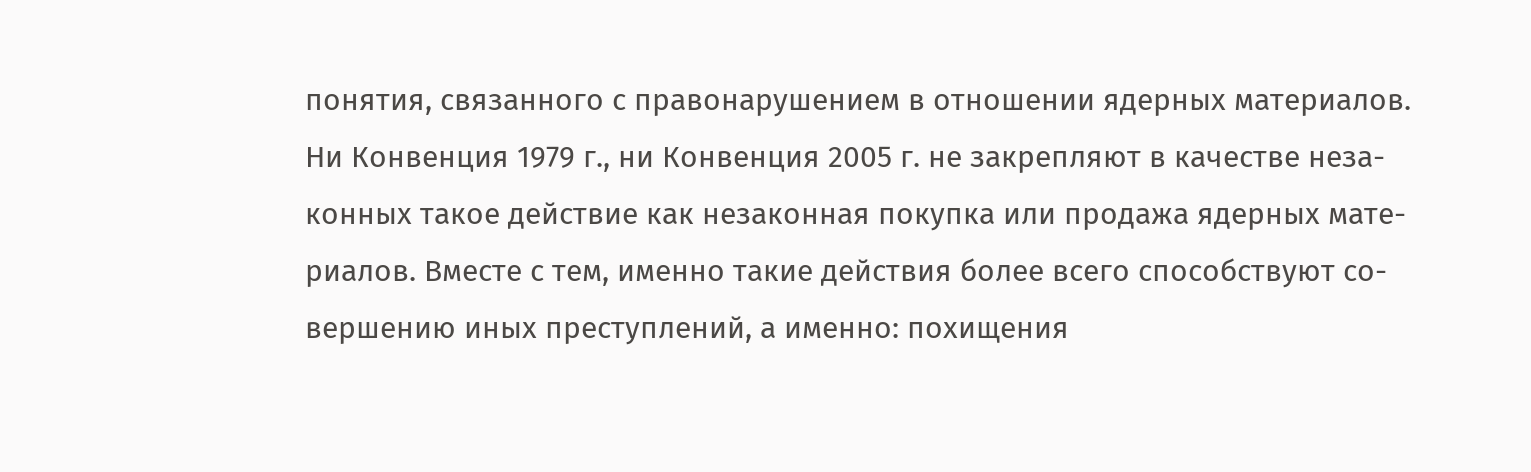понятия, связанного с правонарушением в отношении ядерных материалов.
Ни Конвенция 1979 г., ни Конвенция 2005 г. не закрепляют в качестве неза-
конных такое действие как незаконная покупка или продажа ядерных мате-
риалов. Вместе с тем, именно такие действия более всего способствуют со-
вершению иных преступлений, а именно: похищения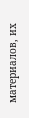материалов, их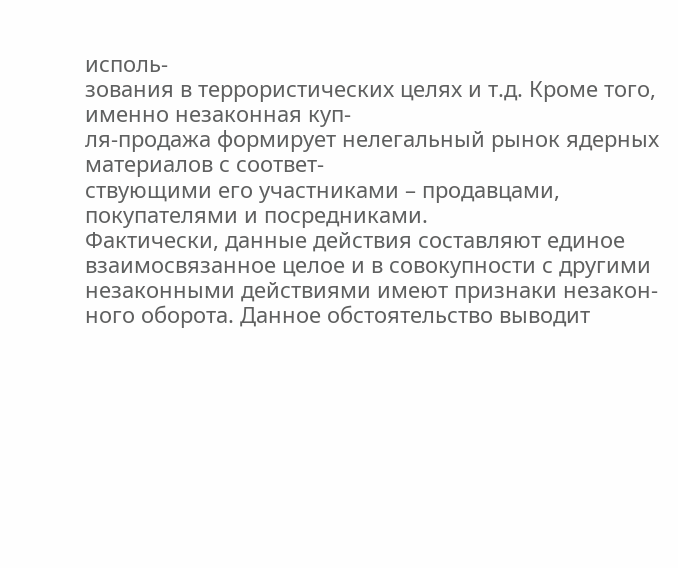исполь-
зования в террористических целях и т.д. Кроме того, именно незаконная куп-
ля-продажа формирует нелегальный рынок ядерных материалов с соответ-
ствующими его участниками – продавцами, покупателями и посредниками.
Фактически, данные действия составляют единое взаимосвязанное целое и в совокупности с другими незаконными действиями имеют признаки незакон-
ного оборота. Данное обстоятельство выводит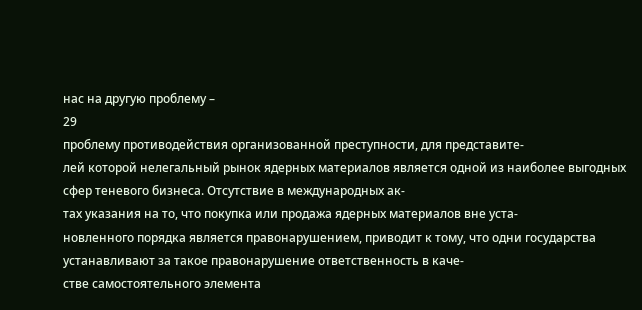нас на другую проблему –
29
проблему противодействия организованной преступности, для представите-
лей которой нелегальный рынок ядерных материалов является одной из наиболее выгодных сфер теневого бизнеса. Отсутствие в международных ак-
тах указания на то, что покупка или продажа ядерных материалов вне уста-
новленного порядка является правонарушением, приводит к тому, что одни государства устанавливают за такое правонарушение ответственность в каче-
стве самостоятельного элемента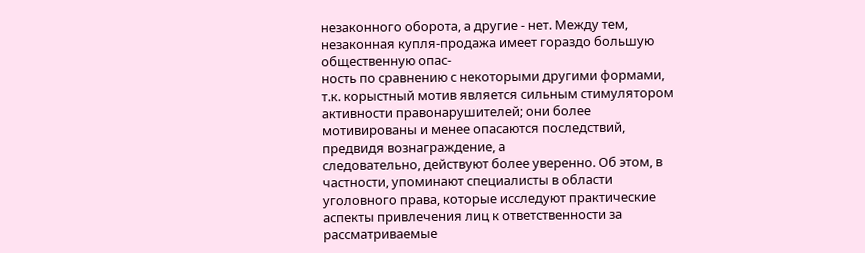незаконного оборота, а другие - нет. Между тем, незаконная купля-продажа имеет гораздо большую общественную опас-
ность по сравнению с некоторыми другими формами, т.к. корыстный мотив является сильным стимулятором активности правонарушителей; они более мотивированы и менее опасаются последствий, предвидя вознаграждение, а
следовательно, действуют более уверенно. Об этом, в частности, упоминают специалисты в области уголовного права, которые исследуют практические аспекты привлечения лиц к ответственности за рассматриваемые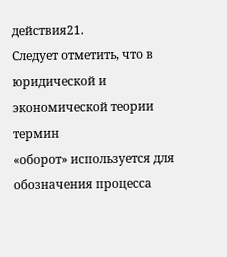действия21.
Следует отметить, что в юридической и экономической теории термин
«оборот» используется для обозначения процесса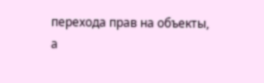перехода прав на объекты,
а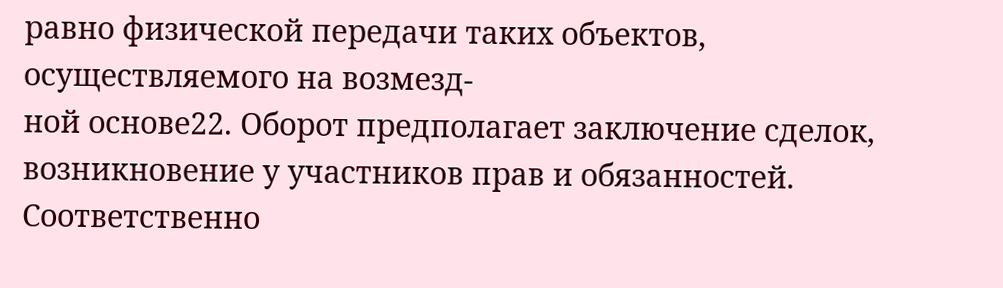равно физической передачи таких объектов, осуществляемого на возмезд-
ной основе22. Оборот предполагает заключение сделок, возникновение у участников прав и обязанностей. Соответственно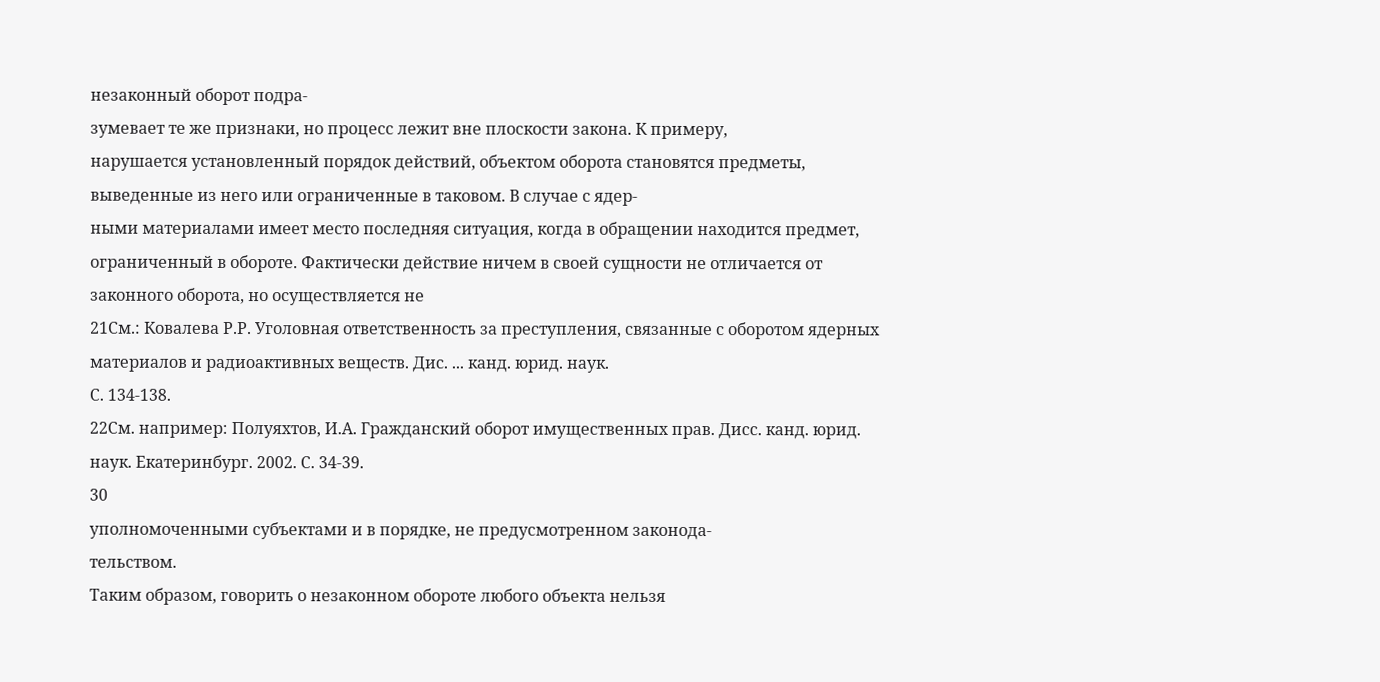незаконный оборот подра-
зумевает те же признаки, но процесс лежит вне плоскости закона. К примеру,
нарушается установленный порядок действий, объектом оборота становятся предметы, выведенные из него или ограниченные в таковом. В случае с ядер-
ными материалами имеет место последняя ситуация, когда в обращении находится предмет, ограниченный в обороте. Фактически действие ничем в своей сущности не отличается от законного оборота, но осуществляется не
21См.: Ковалева Р.Р. Уголовная ответственность за преступления, связанные с оборотом ядерных материалов и радиоактивных веществ. Дис. ... канд. юрид. наук.
С. 134-138.
22См. например: Полуяхтов, И.А. Гражданский оборот имущественных прав. Дисс. канд. юрид. наук. Екатеринбург. 2002. С. 34-39.
30
уполномоченными субъектами и в порядке, не предусмотренном законода-
тельством.
Таким образом, говорить о незаконном обороте любого объекта нельзя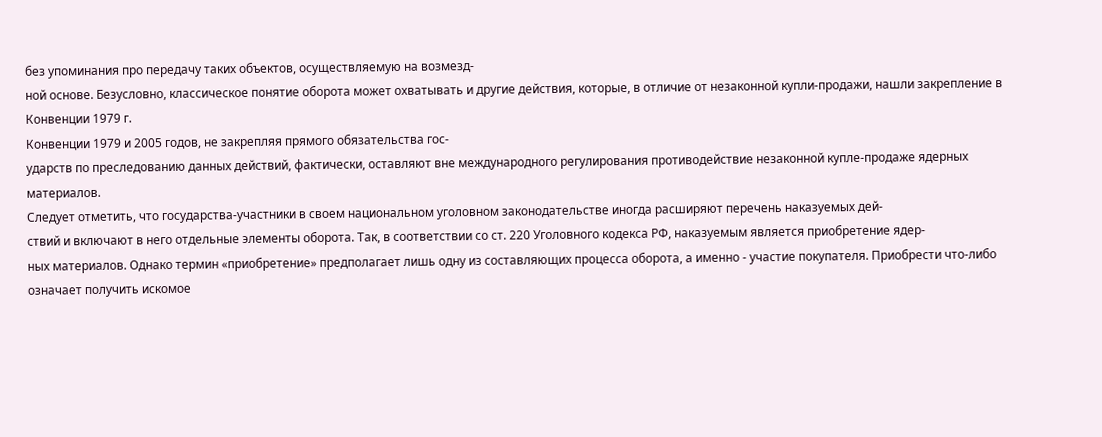без упоминания про передачу таких объектов, осуществляемую на возмезд-
ной основе. Безусловно, классическое понятие оборота может охватывать и другие действия, которые, в отличие от незаконной купли-продажи, нашли закрепление в Конвенции 1979 г.
Конвенции 1979 и 2005 годов, не закрепляя прямого обязательства гос-
ударств по преследованию данных действий, фактически, оставляют вне международного регулирования противодействие незаконной купле-продаже ядерных материалов.
Следует отметить, что государства-участники в своем национальном уголовном законодательстве иногда расширяют перечень наказуемых дей-
ствий и включают в него отдельные элементы оборота. Так, в соответствии со ст. 220 Уголовного кодекса РФ, наказуемым является приобретение ядер-
ных материалов. Однако термин «приобретение» предполагает лишь одну из составляющих процесса оборота, а именно - участие покупателя. Приобрести что-либо означает получить искомое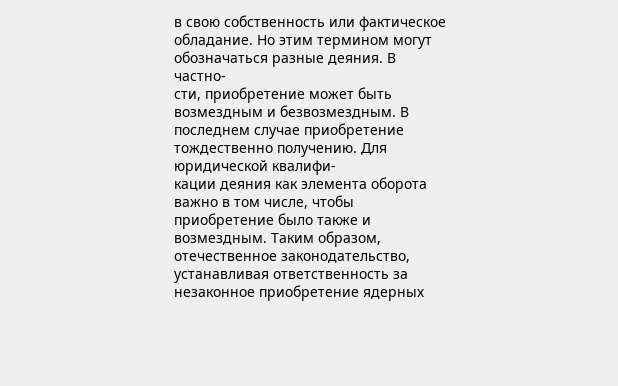в свою собственность или фактическое обладание. Но этим термином могут обозначаться разные деяния. В частно-
сти, приобретение может быть возмездным и безвозмездным. В последнем случае приобретение тождественно получению. Для юридической квалифи-
кации деяния как элемента оборота важно в том числе, чтобы приобретение было также и возмездным. Таким образом, отечественное законодательство,
устанавливая ответственность за незаконное приобретение ядерных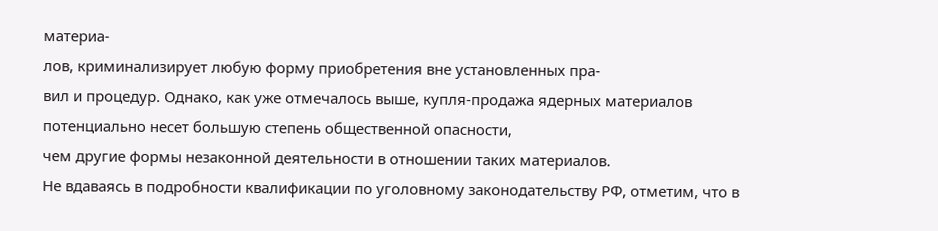материа-
лов, криминализирует любую форму приобретения вне установленных пра-
вил и процедур. Однако, как уже отмечалось выше, купля-продажа ядерных материалов потенциально несет большую степень общественной опасности,
чем другие формы незаконной деятельности в отношении таких материалов.
Не вдаваясь в подробности квалификации по уголовному законодательству РФ, отметим, что в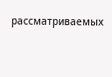рассматриваемых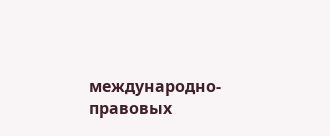международно-правовых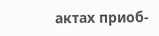актах приоб-